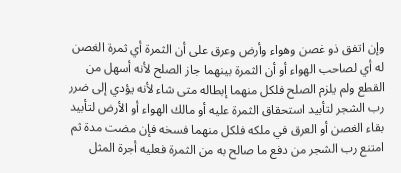وإن اتفق ذو غصن وهواء وأرض وعرق على أن الثمرة أي ثمرة الغصن له أي لصاحب الهواء أو أن الثمرة بينهما جاز الصلح لأنه أسهل من القطع ولم يلزم الصلح فلكل منهما إبطاله متى شاء لأنه يؤدي إلى ضرر رب الشجر لتأبيد استحقاق الثمرة عليه أو مالك الهواء أو الأرض لتأبيد بقاء الغصن أو العرق في ملكه فلكل منهما فسخه فإن مضت مدة ثم امتنع رب الشجر من دفع ما صالح به من الثمرة فعليه أجرة المثل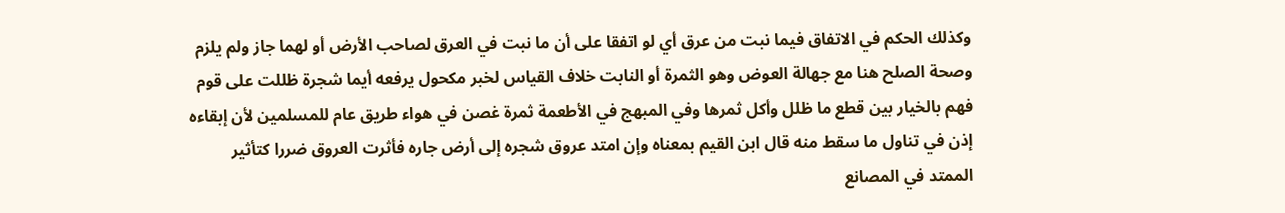وكذلك الحكم في الاتفاق فيما نبت من عرق أي لو اتفقا على أن ما نبت في العرق لصاحب الأرض أو لهما جاز ولم يلزم وصحة الصلح هنا مع جهالة العوض وهو الثمرة أو النابت خلاف القياس لخبر مكحول يرفعه أيما شجرة ظللت على قوم فهم بالخيار بين قطع ما ظلل وأكل ثمرها وفي المبهج في الأطعمة ثمرة غصن في هواء طريق عام للمسلمين لأن إبقاءه إذن في تناول ما سقط منه قال ابن القيم بمعناه وإن امتد عروق شجره إلى أرض جاره فأثرت العروق ضررا كتأثير الممتد في المصانع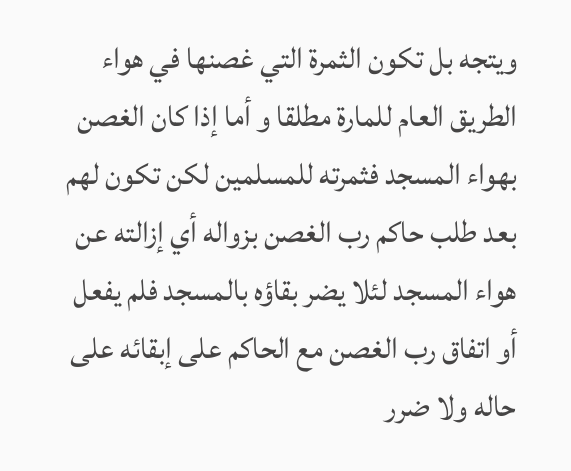ويتجه بل تكون الثمرة التي غصنها في هواء الطريق العام للمارة مطلقا و أما إذا كان الغصن بهواء المسجد فثمرته للمسلمين لكن تكون لهم بعد طلب حاكم رب الغصن بزواله أي إزالته عن هواء المسجد لئلا يضر بقاؤه بالمسجد فلم يفعل أو اتفاق رب الغصن مع الحاكم على إبقائه على حاله ولا ضرر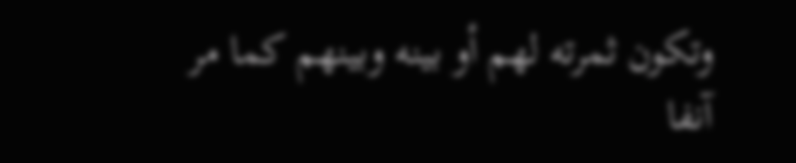وتكون ثمرته لهم أو بينه وبينهم كما مر آنفا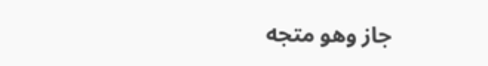جاز وهو متجه